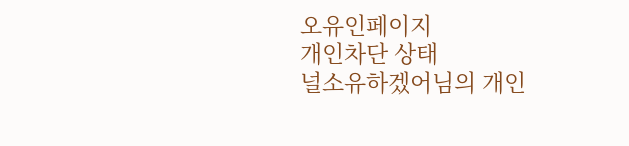오유인페이지
개인차단 상태
널소유하겠어님의 개인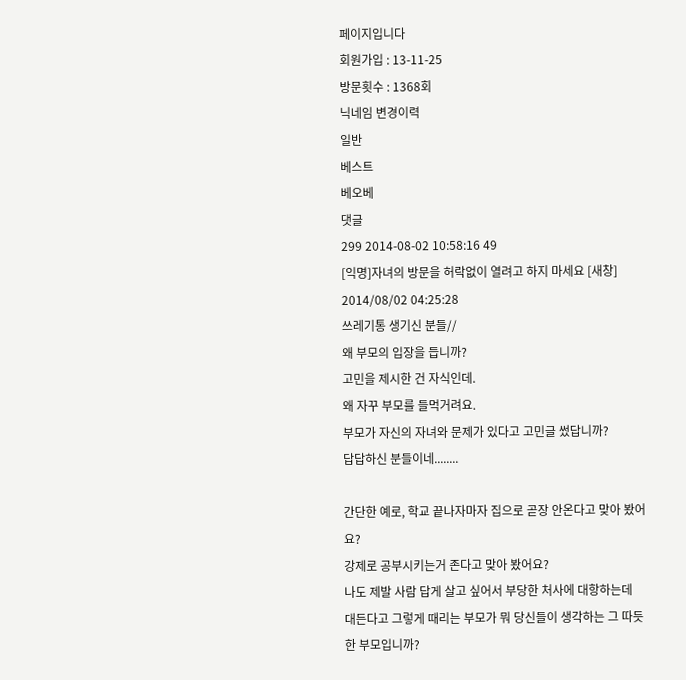페이지입니다
회원가입 : 13-11-25
방문횟수 : 1368회
닉네임 변경이력
일반
베스트
베오베
댓글
299 2014-08-02 10:58:16 49
[익명]자녀의 방문을 허락없이 열려고 하지 마세요 [새창]
2014/08/02 04:25:28
쓰레기통 생기신 분들//
왜 부모의 입장을 듭니까?
고민을 제시한 건 자식인데.
왜 자꾸 부모를 들먹거려요.
부모가 자신의 자녀와 문제가 있다고 고민글 썼답니까?
답답하신 분들이네........

간단한 예로, 학교 끝나자마자 집으로 곧장 안온다고 맞아 봤어요?
강제로 공부시키는거 존다고 맞아 봤어요?
나도 제발 사람 답게 살고 싶어서 부당한 처사에 대항하는데
대든다고 그렇게 때리는 부모가 뭐 당신들이 생각하는 그 따듯한 부모입니까?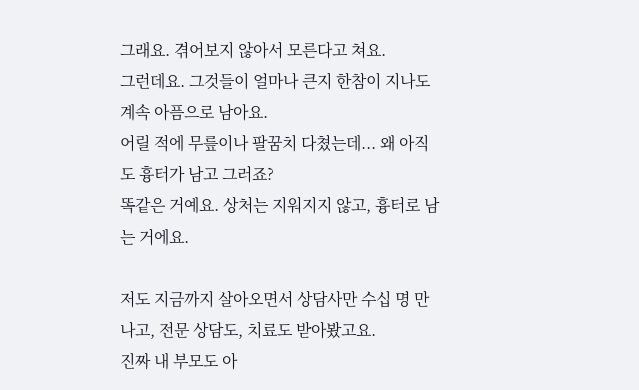그래요. 겪어보지 않아서 모른다고 쳐요.
그런데요. 그것들이 얼마나 큰지 한참이 지나도 계속 아픔으로 남아요.
어릴 적에 무릎이나 팔꿈치 다쳤는데... 왜 아직도 흉터가 남고 그러죠?
똑같은 거예요. 상처는 지워지지 않고, 흉터로 남는 거에요.

저도 지금까지 살아오면서 상담사만 수십 명 만나고, 전문 상담도, 치료도 받아봤고요.
진짜 내 부모도 아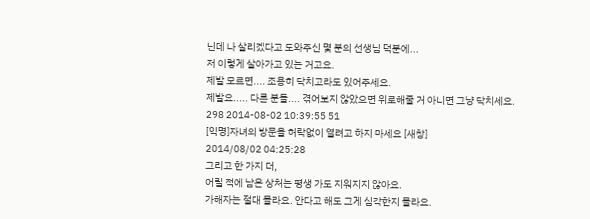닌데 나 살리겠다고 도와주신 몇 분의 선생님 덕분에...
저 이렇게 살아가고 있는 거고요.
제발 모르면.... 조용히 닥치고라도 있어주세요.
제발요..... 다른 분들.... 겪어보지 않았으면 위로해줄 거 아니면 그냥 닥치세요.
298 2014-08-02 10:39:55 51
[익명]자녀의 방문을 허락없이 열려고 하지 마세요 [새창]
2014/08/02 04:25:28
그리고 한 가지 더,
어릴 적에 남은 상처는 평생 가도 지워지지 않아요.
가해자는 절대 몰라요. 안다고 해도 그게 심각한지 몰라요.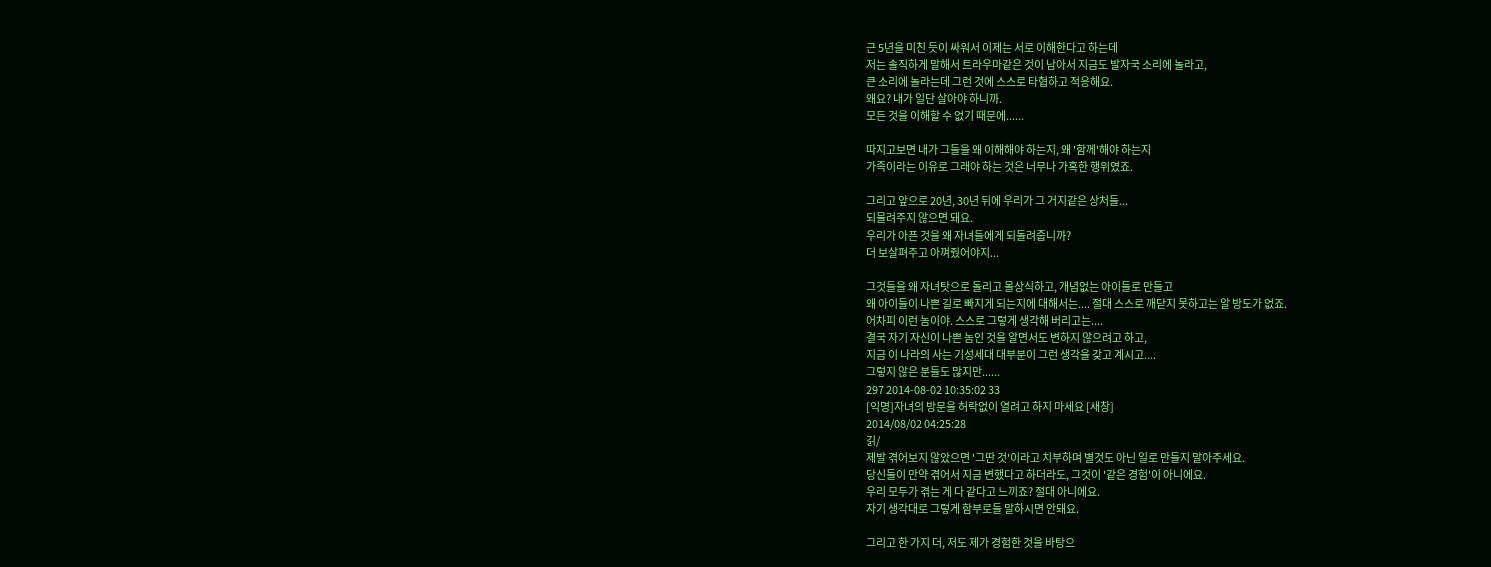근 5년을 미친 듯이 싸워서 이제는 서로 이해한다고 하는데
저는 솔직하게 말해서 트라우마같은 것이 남아서 지금도 발자국 소리에 놀라고,
큰 소리에 놀라는데 그런 것에 스스로 타협하고 적응해요.
왜요? 내가 일단 살아야 하니까.
모든 것을 이해할 수 없기 때문에......

따지고보면 내가 그들을 왜 이해해야 하는지, 왜 '함께'해야 하는지
가족이라는 이유로 그래야 하는 것은 너무나 가혹한 행위였죠.

그리고 앞으로 20년, 30년 뒤에 우리가 그 거지같은 상처들...
되물려주지 않으면 돼요.
우리가 아픈 것을 왜 자녀들에게 되돌려줍니까?
더 보살펴주고 아껴줬어야지...

그것들을 왜 자녀탓으로 돌리고 몰상식하고, 개념없는 아이들로 만들고
왜 아이들이 나쁜 길로 빠지게 되는지에 대해서는.... 절대 스스로 깨닫지 못하고는 알 방도가 없죠.
어차피 이런 놈이야. 스스로 그렇게 생각해 버리고는....
결국 자기 자신이 나쁜 놈인 것을 알면서도 변하지 않으려고 하고,
지금 이 나라의 사는 기성세대 대부분이 그런 생각을 갖고 계시고....
그렇지 않은 분들도 많지만......
297 2014-08-02 10:35:02 33
[익명]자녀의 방문을 허락없이 열려고 하지 마세요 [새창]
2014/08/02 04:25:28
긹/
제발 겪어보지 않았으면 '그딴 것'이라고 치부하며 별것도 아닌 일로 만들지 말아주세요.
당신들이 만약 겪어서 지금 변했다고 하더라도, 그것이 '같은 경험'이 아니에요.
우리 모두가 겪는 게 다 같다고 느끼죠? 절대 아니에요.
자기 생각대로 그렇게 함부로들 말하시면 안돼요.

그리고 한 가지 더, 저도 제가 경험한 것을 바탕으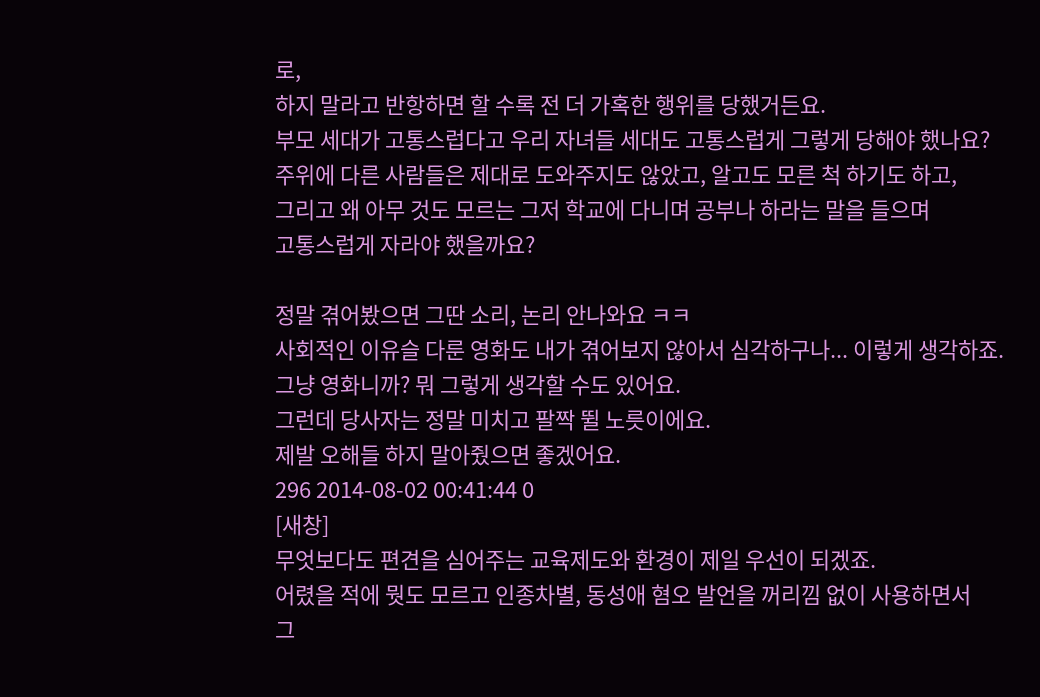로,
하지 말라고 반항하면 할 수록 전 더 가혹한 행위를 당했거든요.
부모 세대가 고통스럽다고 우리 자녀들 세대도 고통스럽게 그렇게 당해야 했나요?
주위에 다른 사람들은 제대로 도와주지도 않았고, 알고도 모른 척 하기도 하고,
그리고 왜 아무 것도 모르는 그저 학교에 다니며 공부나 하라는 말을 들으며
고통스럽게 자라야 했을까요?

정말 겪어봤으면 그딴 소리, 논리 안나와요 ㅋㅋ
사회적인 이유슬 다룬 영화도 내가 겪어보지 않아서 심각하구나... 이렇게 생각하죠.
그냥 영화니까? 뭐 그렇게 생각할 수도 있어요.
그런데 당사자는 정말 미치고 팔짝 뛸 노릇이에요.
제발 오해들 하지 말아줬으면 좋겠어요.
296 2014-08-02 00:41:44 0
[새창]
무엇보다도 편견을 심어주는 교육제도와 환경이 제일 우선이 되겠죠.
어렸을 적에 뭣도 모르고 인종차별, 동성애 혐오 발언을 꺼리낌 없이 사용하면서
그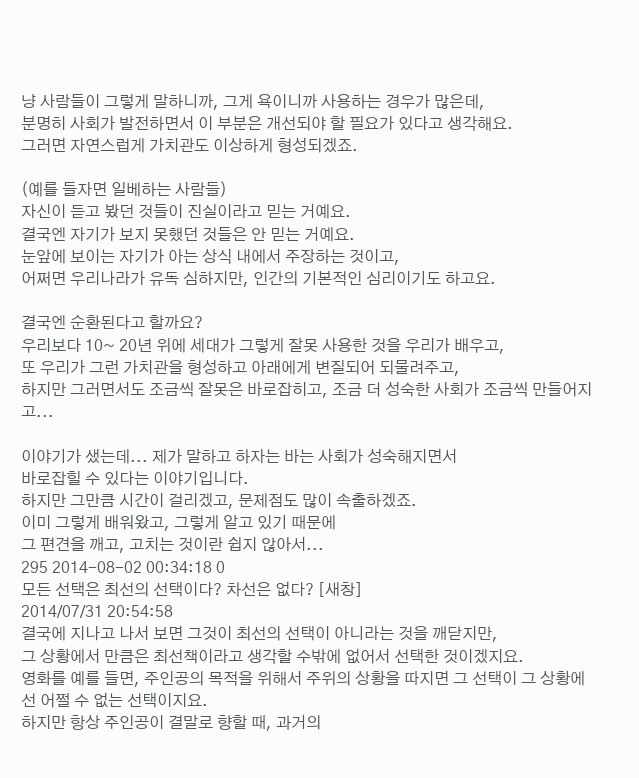냥 사람들이 그렇게 말하니까, 그게 욕이니까 사용하는 경우가 많은데,
분명히 사회가 발전하면서 이 부분은 개선되야 할 필요가 있다고 생각해요.
그러면 자연스럽게 가치관도 이상하게 형성되겠죠.

(예를 들자면 일베하는 사람들)
자신이 듣고 봤던 것들이 진실이라고 믿는 거예요.
결국엔 자기가 보지 못했던 것들은 안 믿는 거예요.
눈앞에 보이는 자기가 아는 상식 내에서 주장하는 것이고,
어쩌면 우리나라가 유독 심하지만, 인간의 기본적인 심리이기도 하고요.

결국엔 순환된다고 할까요?
우리보다 10~ 20년 위에 세대가 그렇게 잘못 사용한 것을 우리가 배우고,
또 우리가 그런 가치관을 형성하고 아래에게 변질되어 되물려주고,
하지만 그러면서도 조금씩 잘못은 바로잡히고, 조금 더 성숙한 사회가 조금씩 만들어지고...

이야기가 샜는데... 제가 말하고 하자는 바는 사회가 성숙해지면서
바로잡힐 수 있다는 이야기입니다.
하지만 그만큼 시간이 걸리겠고, 문제점도 많이 속출하겠죠.
이미 그렇게 배워왔고, 그렇게 알고 있기 때문에
그 편견을 깨고, 고치는 것이란 쉽지 않아서...
295 2014-08-02 00:34:18 0
모든 선택은 최선의 선택이다? 차선은 없다? [새창]
2014/07/31 20:54:58
결국에 지나고 나서 보면 그것이 최선의 선택이 아니라는 것을 깨닫지만,
그 상황에서 만큼은 최선책이라고 생각할 수밖에 없어서 선택한 것이겠지요.
영화를 예를 들면, 주인공의 목적을 위해서 주위의 상황을 따지면 그 선택이 그 상황에선 어쩔 수 없는 선택이지요.
하지만 항상 주인공이 결말로 향할 때, 과거의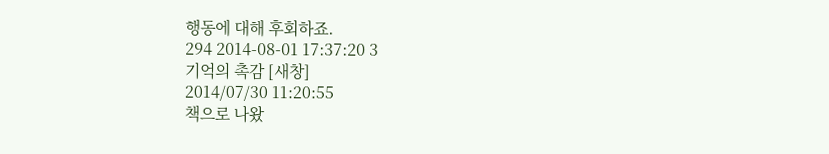행동에 대해 후회하죠.
294 2014-08-01 17:37:20 3
기억의 촉감 [새창]
2014/07/30 11:20:55
책으로 나왔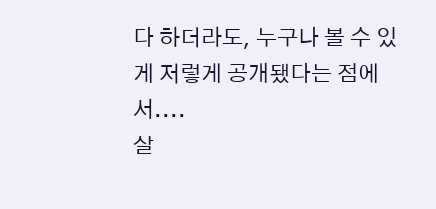다 하더라도, 누구나 볼 수 있게 저렇게 공개됐다는 점에서....
살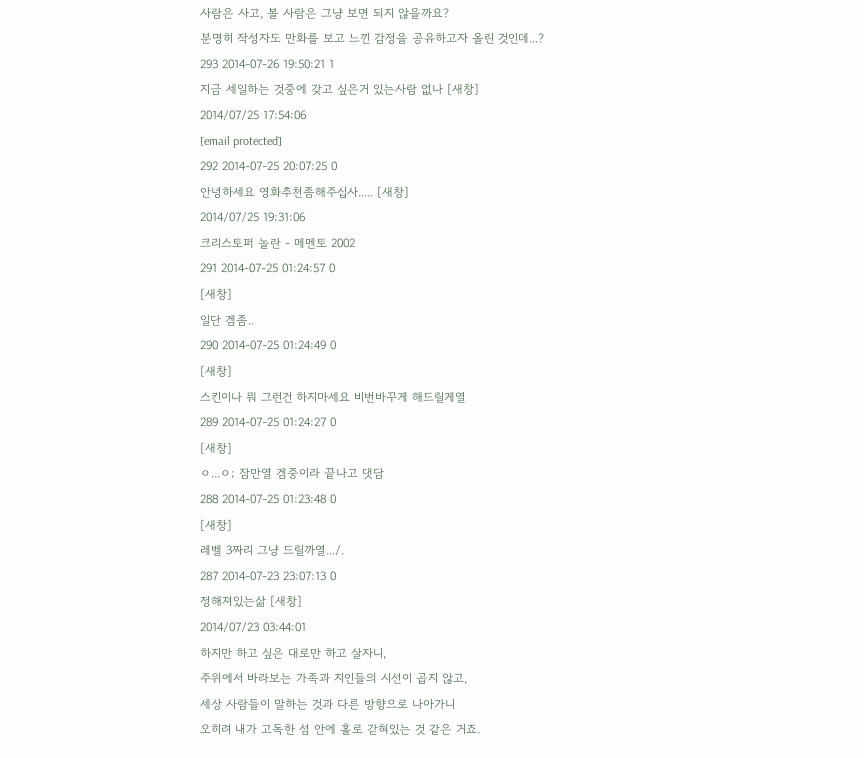사람은 사고, 볼 사람은 그냥 보면 되지 않을까요?
분명히 작성자도 만화를 보고 느낀 감정을 공유하고자 올린 것인데...?
293 2014-07-26 19:50:21 1
지금 세일하는 것중에 갖고 싶은거 있는사람 없나 [새창]
2014/07/25 17:54:06
[email protected]
292 2014-07-25 20:07:25 0
안녕하세요 영화추천좀해주십사..... [새창]
2014/07/25 19:31:06
크리스토퍼 놀란 - 메멘토 2002
291 2014-07-25 01:24:57 0
[새창]
일단 겜좀..
290 2014-07-25 01:24:49 0
[새창]
스킨이나 뭐 그런건 하지마세요 비번바꾸게 해드릴게열
289 2014-07-25 01:24:27 0
[새창]
ㅇ...ㅇ; 잠만열 겜중이라 끝나고 댓담
288 2014-07-25 01:23:48 0
[새창]
레벨 3짜리 그냥 드릴까열.../.
287 2014-07-23 23:07:13 0
정해져있는삶 [새창]
2014/07/23 03:44:01
하지만 하고 싶은 대로만 하고 살자니,
주위에서 바라보는 가족과 지인들의 시선이 곱지 않고,
세상 사람들이 말하는 것과 다른 방향으로 나아가니
오히려 내가 고독한 섬 안에 홀로 갇혀있는 것 같은 거죠.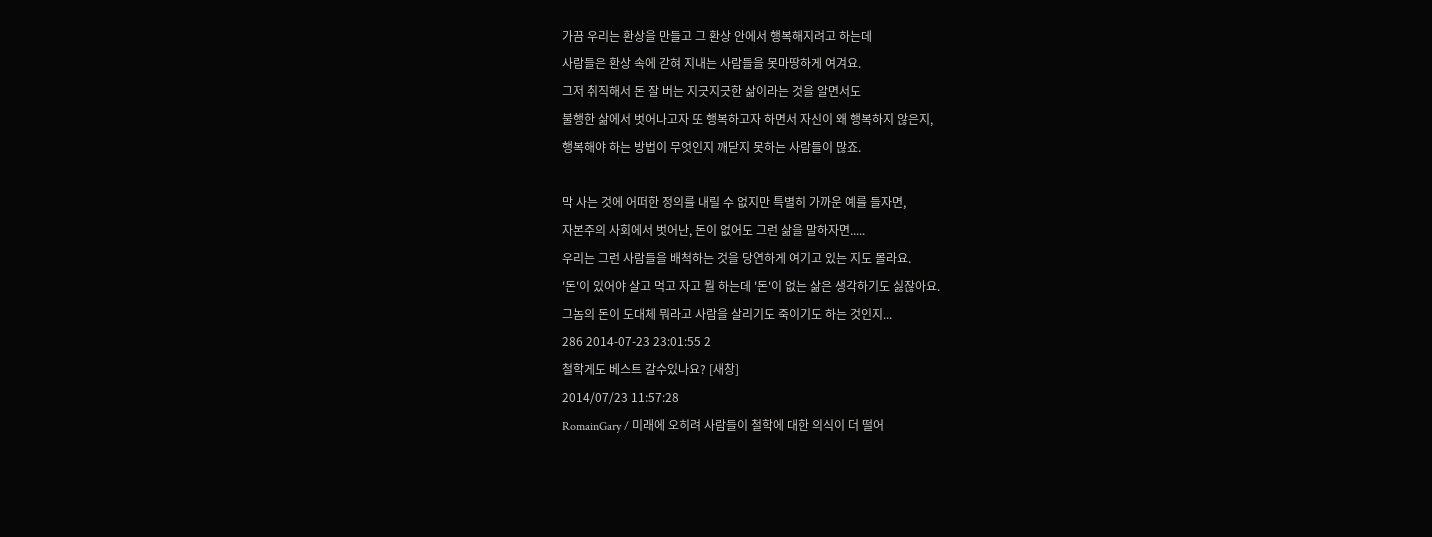가끔 우리는 환상을 만들고 그 환상 안에서 행복해지려고 하는데
사람들은 환상 속에 갇혀 지내는 사람들을 못마땅하게 여겨요.
그저 취직해서 돈 잘 버는 지긋지긋한 삶이라는 것을 알면서도
불행한 삶에서 벗어나고자 또 행복하고자 하면서 자신이 왜 행복하지 않은지,
행복해야 하는 방법이 무엇인지 깨닫지 못하는 사람들이 많죠.

막 사는 것에 어떠한 정의를 내릴 수 없지만 특별히 가까운 예를 들자면,
자본주의 사회에서 벗어난, 돈이 없어도 그런 삶을 말하자면.....
우리는 그런 사람들을 배척하는 것을 당연하게 여기고 있는 지도 몰라요.
'돈'이 있어야 살고 먹고 자고 뭘 하는데 '돈'이 없는 삶은 생각하기도 싫잖아요.
그놈의 돈이 도대체 뭐라고 사람을 살리기도 죽이기도 하는 것인지...
286 2014-07-23 23:01:55 2
철학게도 베스트 갈수있나요? [새창]
2014/07/23 11:57:28
RomainGary / 미래에 오히려 사람들이 철학에 대한 의식이 더 떨어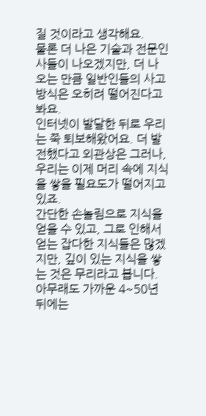질 것이라고 생각해요.
물론 더 나은 기술과 전문인사들이 나오겠지만, 더 나오는 만큼 일반인들의 사고방식은 오히려 떨어진다고 봐요.
인터넷이 발달한 뒤로 우리는 쭉 퇴보해왔어요. 더 발전했다고 외관상은 그러나, 우리는 이제 머리 속에 지식을 쌓을 필요도가 떨어지고 있죠.
간단한 손놀림으로 지식을 얻을 수 있고, 그로 인해서 얻는 잡다한 지식들은 많겠지만, 깊이 있는 지식을 쌓는 것은 무리라고 봅니다.
아무래도 가까운 4~50년 뒤에는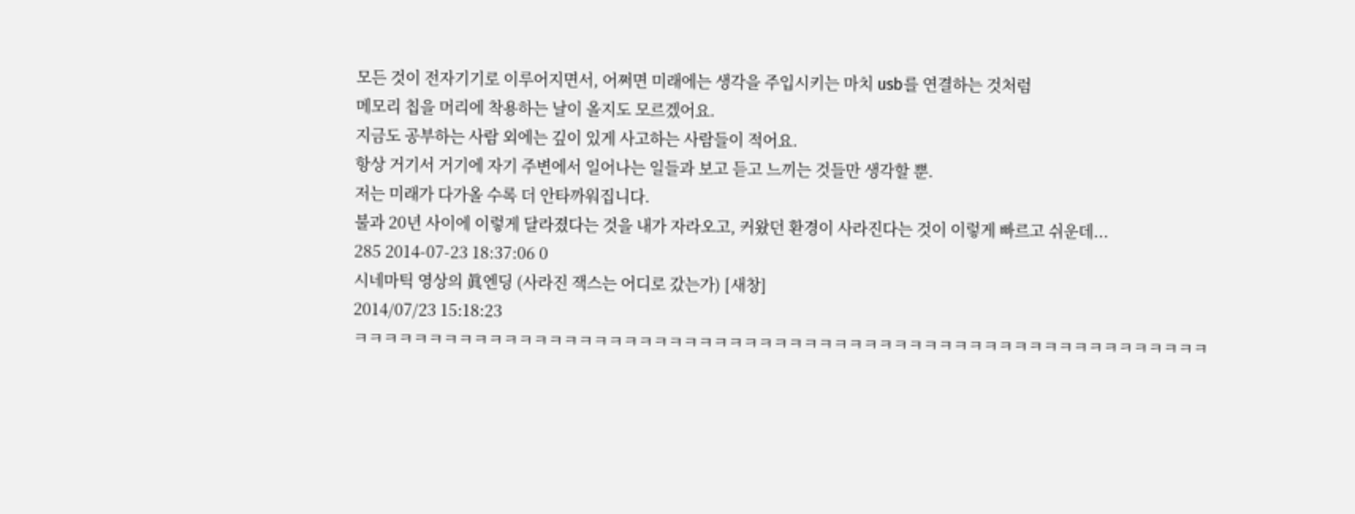모든 것이 전자기기로 이루어지면서, 어쩌면 미래에는 생각을 주입시키는 마치 usb를 연결하는 것처럼
메모리 칩을 머리에 착용하는 날이 올지도 모르겠어요.
지금도 공부하는 사람 외에는 깊이 있게 사고하는 사람들이 적어요.
항상 거기서 거기에 자기 주변에서 일어나는 일들과 보고 듣고 느끼는 것들만 생각할 뿐.
저는 미래가 다가올 수록 더 안타까워집니다.
불과 20년 사이에 이렇게 달라졌다는 것을 내가 자라오고, 커왔던 환경이 사라진다는 것이 이렇게 빠르고 쉬운데...
285 2014-07-23 18:37:06 0
시네마틱 영상의 眞엔딩 (사라진 잭스는 어디로 갔는가) [새창]
2014/07/23 15:18:23
ㅋㅋㅋㅋㅋㅋㅋㅋㅋㅋㅋㅋㅋㅋㅋㅋㅋㅋㅋㅋㅋㅋㅋㅋㅋㅋㅋㅋㅋㅋㅋㅋㅋㅋㅋㅋㅋㅋㅋㅋㅋㅋㅋㅋㅋㅋㅋㅋㅋㅋㅋㅋㅋㅋㅋㅋㅋ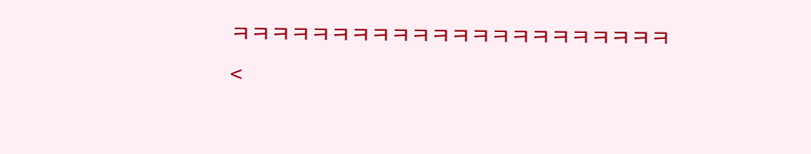ㅋㅋㅋㅋㅋㅋㅋㅋㅋㅋㅋㅋㅋㅋㅋㅋㅋㅋㅋㅋㅋㅋ
<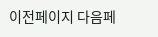이전페이지 다음페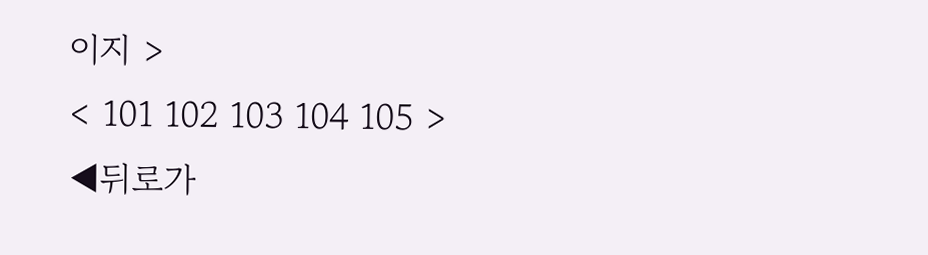이지 >
< 101 102 103 104 105 >
◀뒤로가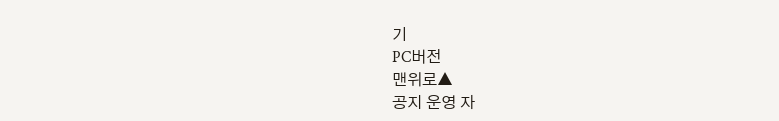기
PC버전
맨위로▲
공지 운영 자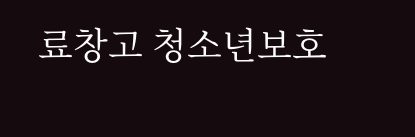료창고 청소년보호